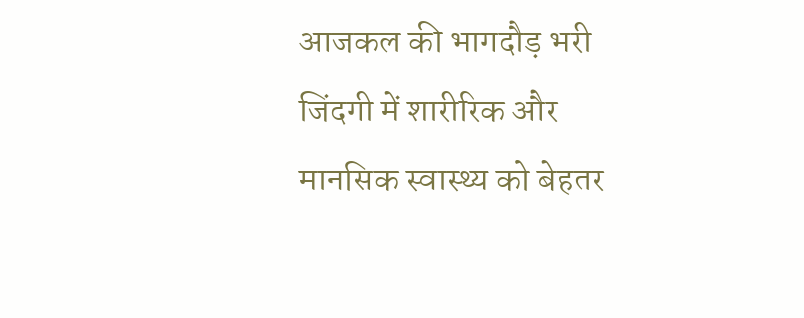आजकल की भागदौड़ भरी जिंदगी में शारीरिक और मानसिक स्वास्थ्य को बेहतर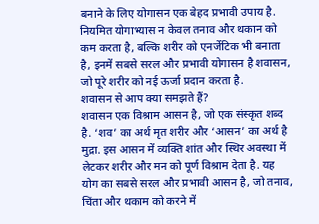बनाने के लिए योगासन एक बेहद प्रभावी उपाय है. नियमित योगाभ्यास न केवल तनाव और थकान को कम करता है, बल्कि शरीर को एनर्जेटिक भी बनाता है, इनमें सबसे सरल और प्रभावी योगासन है शवासन, जो पूरे शरीर को नई ऊर्जा प्रदान करता है.
शवासन से आप क्या समझते हैं?
शवासन एक विश्राम आसन है, जो एक संस्कृत शब्द है. ‘शव’ का अर्थ मृत शरीर और ‘आसन’ का अर्थ है मुद्रा. इस आसन में व्यक्ति शांत और स्थिर अवस्था में लेटकर शरीर और मन को पूर्ण विश्राम देता है. यह योग का सबसे सरल और प्रभावी आसन है, जो तनाव, चिंता और थकाम को करने में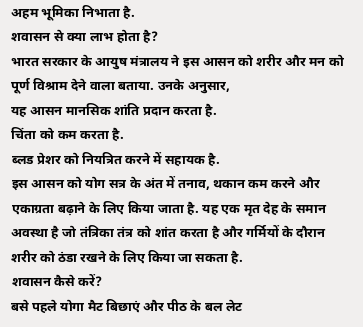अहम भूमिका निभाता है.
शवासन से क्या लाभ होता है?
भारत सरकार के आयुष मंत्रालय ने इस आसन को शरीर और मन को पूर्ण विश्राम देने वाला बताया. उनके अनुसार,
यह आसन मानसिक शांति प्रदान करता है.
चिंता को कम करता है.
ब्लड प्रेशर को नियत्रित करने में सहायक है.
इस आसन को योग सत्र के अंत में तनाव, थकान कम करने और एकाग्रता बढ़ाने के लिए किया जाता है. यह एक मृत देह के समान अवस्था है जो तंत्रिका तंत्र को शांत करता है और गर्मियों के दौरान शरीर को ठंडा रखने के लिए किया जा सकता है.
शवासन कैसे करें?
बसे पहले योगा मैट बिछाएं और पीठ के बल लेट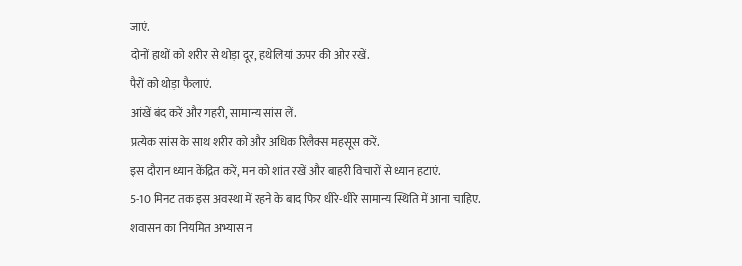जाएं.
दोनों हाथों को शरीर से थोड़ा दूर, हथेलियां ऊपर की ओर रखें.
पैरों को थोड़ा फैलाएं.
आंखें बंद करें और गहरी, सामान्य सांस लें.
प्रत्येक सांस के साथ शरीर को और अधिक रिलैक्स महसूस करें.
इस दौरान ध्यान केंद्रित करें, मन को शांत रखें और बाहरी विचारों से ध्यान हटाएं.
5-10 मिनट तक इस अवस्था में रहने के बाद फिर धीरे-धीरे सामान्य स्थिति में आना चाहिए.
शवासन का नियमित अभ्यास न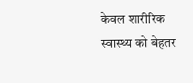केवल शारीरिक स्वास्थ्य को बेहतर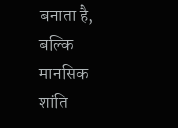बनाता है, बल्कि मानसिक शांति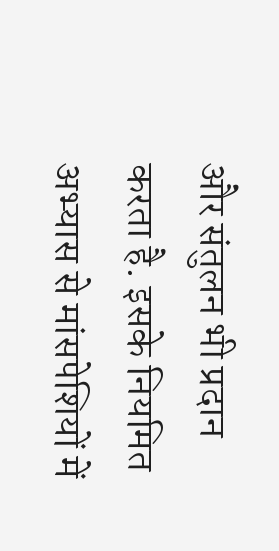और संतुलन भी प्रदान करता है. इसके नियमित अभ्यास से मांसपेशियों में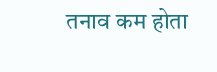तनाव कम होता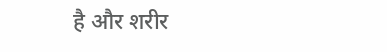है और शरीर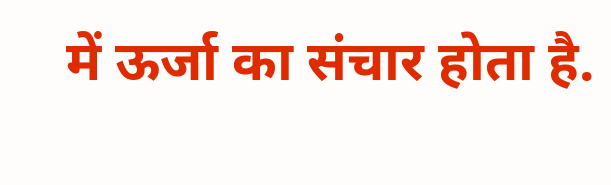में ऊर्जा का संचार होता है.